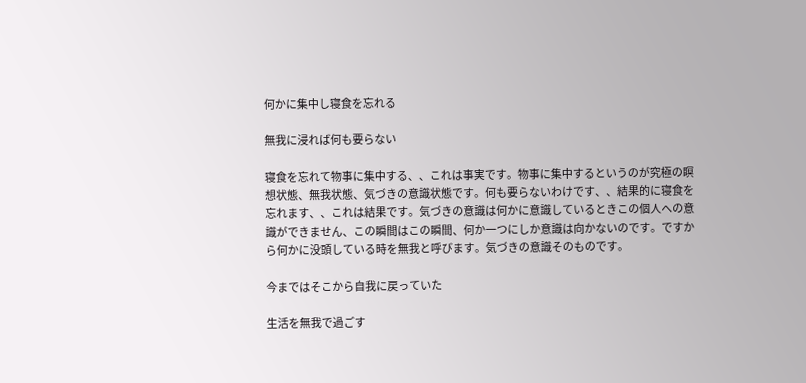何かに集中し寝食を忘れる

無我に浸れば何も要らない

寝食を忘れて物事に集中する、、これは事実です。物事に集中するというのが究極の瞑想状態、無我状態、気づきの意識状態です。何も要らないわけです、、結果的に寝食を忘れます、、これは結果です。気づきの意識は何かに意識しているときこの個人への意識ができません、この瞬間はこの瞬間、何か一つにしか意識は向かないのです。ですから何かに没頭している時を無我と呼びます。気づきの意識そのものです。

今まではそこから自我に戻っていた

生活を無我で過ごす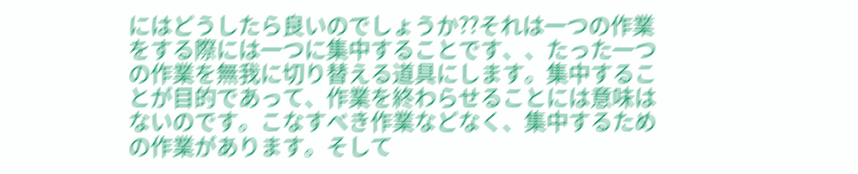にはどうしたら良いのでしょうか??それは一つの作業をする際には一つに集中することです、、たった一つの作業を無我に切り替える道具にします。集中することが目的であって、作業を終わらせることには意味はないのです。こなすべき作業などなく、集中するための作業があります。そして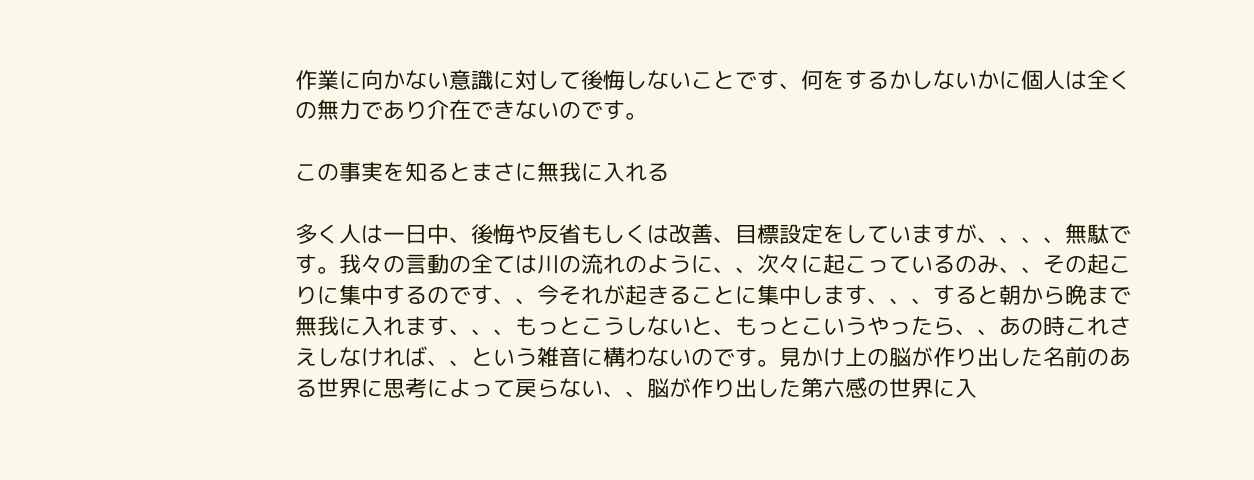作業に向かない意識に対して後悔しないことです、何をするかしないかに個人は全くの無力であり介在できないのです。

この事実を知るとまさに無我に入れる

多く人は一日中、後悔や反省もしくは改善、目標設定をしていますが、、、、無駄です。我々の言動の全ては川の流れのように、、次々に起こっているのみ、、その起こりに集中するのです、、今それが起きることに集中します、、、すると朝から晩まで無我に入れます、、、もっとこうしないと、もっとこいうやったら、、あの時これさえしなければ、、という雑音に構わないのです。見かけ上の脳が作り出した名前のある世界に思考によって戻らない、、脳が作り出した第六感の世界に入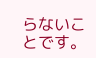らないことです。